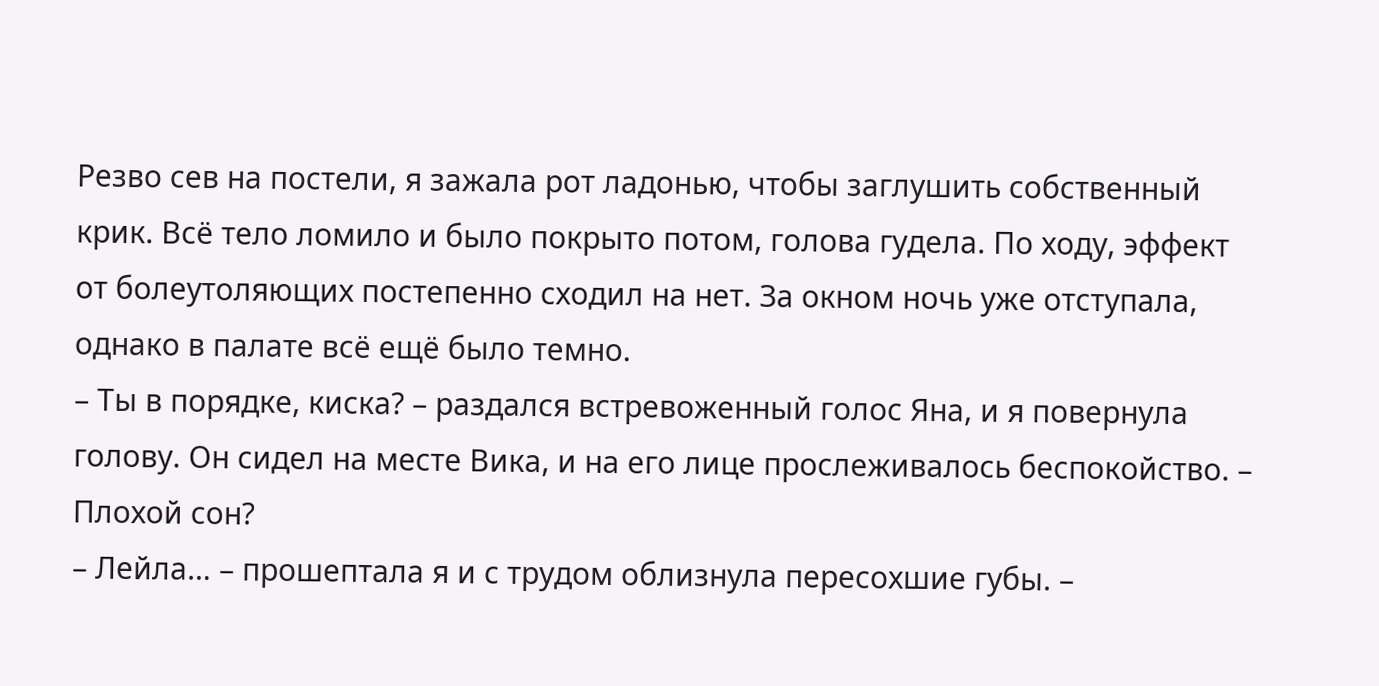Резво сев на постели, я зажала рот ладонью, чтобы заглушить собственный крик. Всё тело ломило и было покрыто потом, голова гудела. По ходу, эффект от болеутоляющих постепенно сходил на нет. За окном ночь уже отступала, однако в палате всё ещё было темно.
– Ты в порядке, киска? – раздался встревоженный голос Яна, и я повернула голову. Он сидел на месте Вика, и на его лице прослеживалось беспокойство. – Плохой сон?
– Лейла… – прошептала я и с трудом облизнула пересохшие губы. –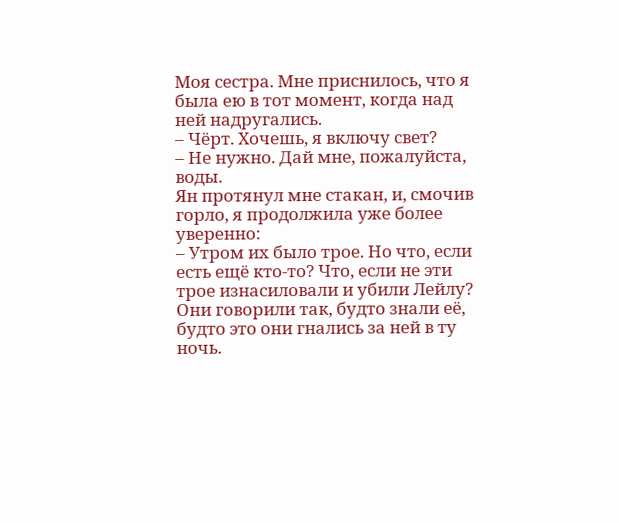Моя сестра. Мне приснилось, что я была ею в тот момент, когда над ней надругались.
– Чёрт. Хочешь, я включу свет?
– Не нужно. Дай мне, пожалуйста, воды.
Ян протянул мне стакан, и, смочив горло, я продолжила уже более уверенно:
– Утром их было трое. Но что, если есть ещё кто-то? Что, если не эти трое изнасиловали и убили Лейлу? Они говорили так, будто знали её, будто это они гнались за ней в ту ночь.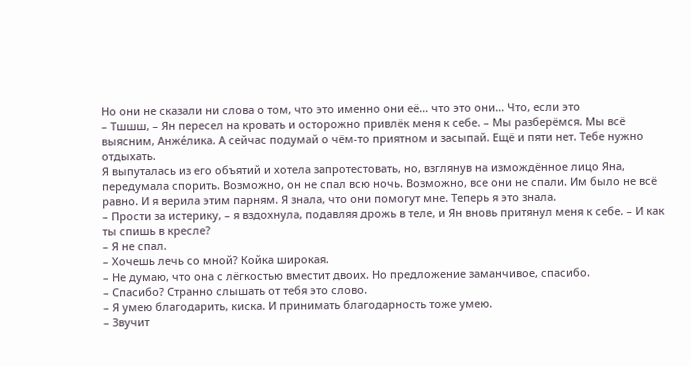Но они не сказали ни слова о том, что это именно они её… что это они… Что, если это
– Тшшш, – Ян пересел на кровать и осторожно привлёк меня к себе. – Мы разберёмся. Мы всё выясним, Анже́лика. А сейчас подумай о чём-то приятном и засыпай. Ещё и пяти нет. Тебе нужно отдыхать.
Я выпуталась из его объятий и хотела запротестовать, но, взглянув на измождённое лицо Яна, передумала спорить. Возможно, он не спал всю ночь. Возможно, все они не спали. Им было не всё равно. И я верила этим парням. Я знала, что они помогут мне. Теперь я это знала.
– Прости за истерику, – я вздохнула, подавляя дрожь в теле, и Ян вновь притянул меня к себе. – И как ты спишь в кресле?
– Я не спал.
– Хочешь лечь со мной? Койка широкая.
– Не думаю, что она с лёгкостью вместит двоих. Но предложение заманчивое, спасибо.
– Спасибо? Странно слышать от тебя это слово.
– Я умею благодарить, киска. И принимать благодарность тоже умею.
– Звучит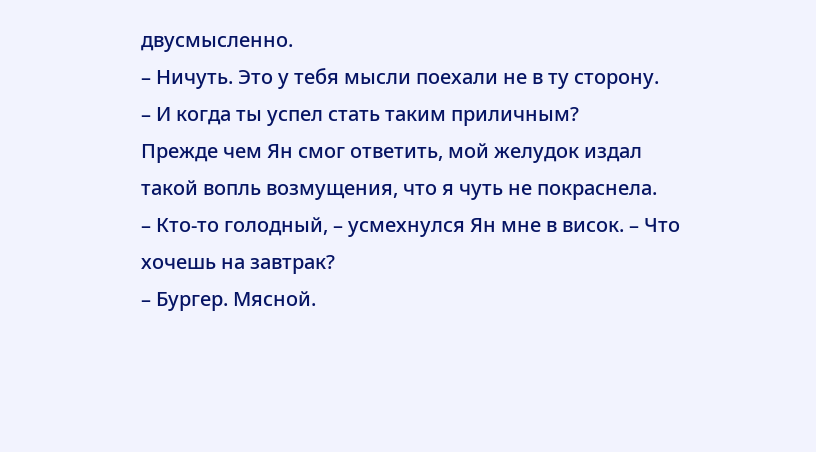двусмысленно.
– Ничуть. Это у тебя мысли поехали не в ту сторону.
– И когда ты успел стать таким приличным?
Прежде чем Ян смог ответить, мой желудок издал такой вопль возмущения, что я чуть не покраснела.
– Кто-то голодный, – усмехнулся Ян мне в висок. – Что хочешь на завтрак?
– Бургер. Мясной.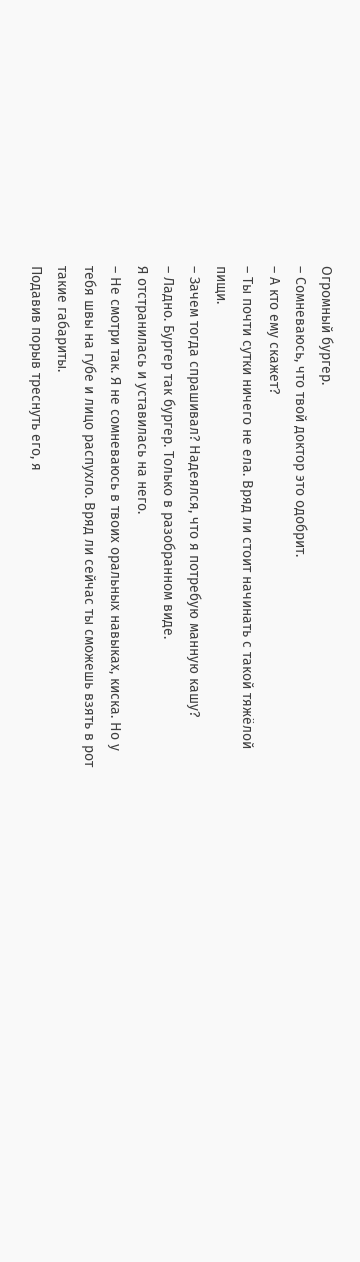Огромный бургер.
– Сомневаюсь, что твой доктор это одобрит.
– А кто ему скажет?
– Ты почти сутки ничего не ела. Вряд ли стоит начинать с такой тяжёлой пищи.
– Зачем тогда спрашивал? Надеялся, что я потребую манную кашу?
– Ладно. Бургер так бургер. Только в разобранном виде.
Я отстранилась и уставилась на него.
– Не смотри так. Я не сомневаюсь в твоих оральных навыках, киска. Но у тебя швы на губе и лицо распухло. Вряд ли сейчас ты сможешь взять в рот такие габариты.
Подавив порыв треснуть его, я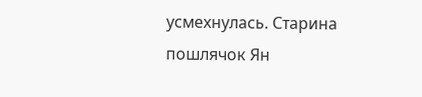усмехнулась. Старина пошлячок Ян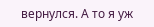вернулся. А то я уж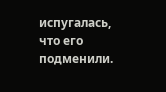испугалась, что его подменили.